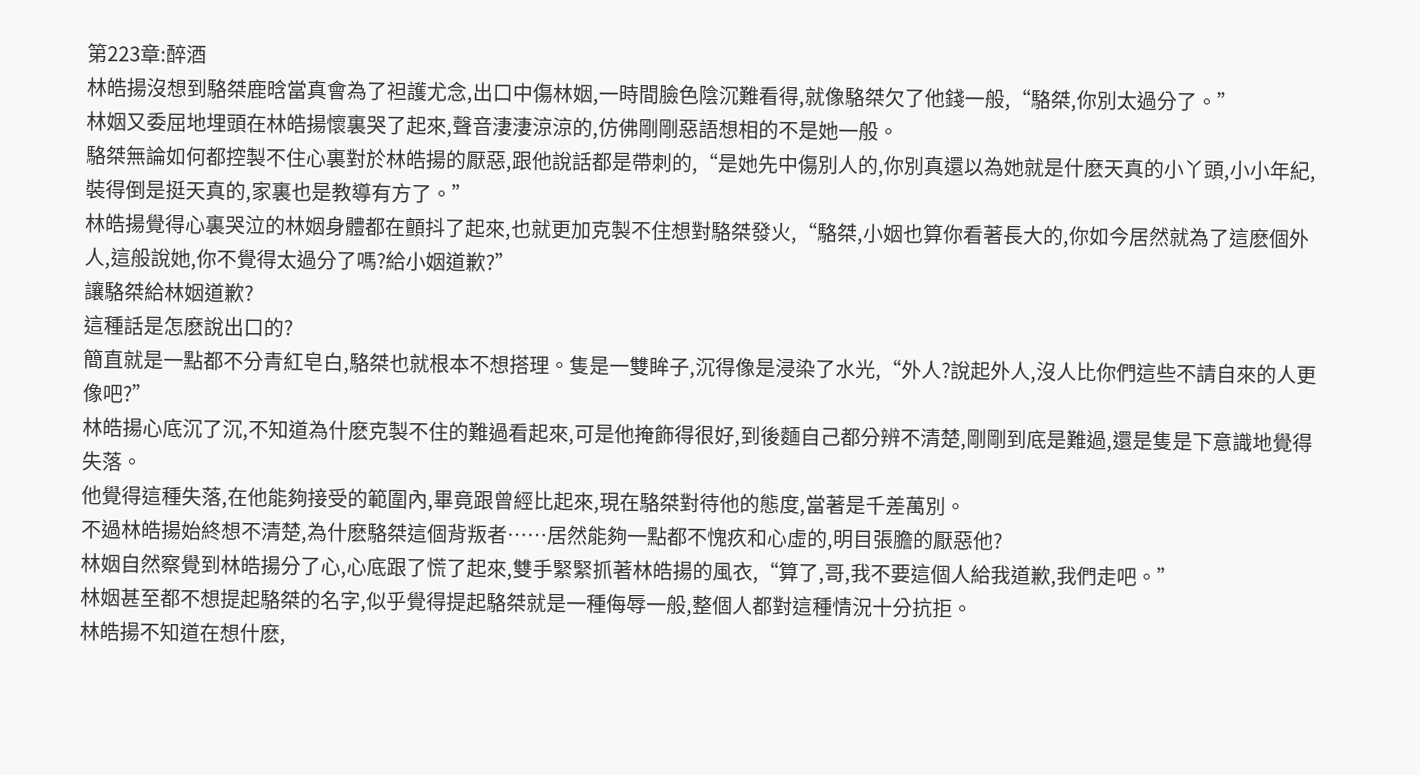第223章:醉酒
林皓揚沒想到駱桀鹿晗當真會為了袒護尤念,出口中傷林姻,一時間臉色陰沉難看得,就像駱桀欠了他錢一般,“駱桀,你別太過分了。”
林姻又委屈地埋頭在林皓揚懷裏哭了起來,聲音淒淒涼涼的,仿佛剛剛惡語想相的不是她一般。
駱桀無論如何都控製不住心裏對於林皓揚的厭惡,跟他說話都是帶刺的,“是她先中傷別人的,你別真還以為她就是什麽天真的小丫頭,小小年紀,裝得倒是挺天真的,家裏也是教導有方了。”
林皓揚覺得心裏哭泣的林姻身體都在顫抖了起來,也就更加克製不住想對駱桀發火,“駱桀,小姻也算你看著長大的,你如今居然就為了這麽個外人,這般說她,你不覺得太過分了嗎?給小姻道歉?”
讓駱桀給林姻道歉?
這種話是怎麽說出口的?
簡直就是一點都不分青紅皂白,駱桀也就根本不想搭理。隻是一雙眸子,沉得像是浸染了水光,“外人?說起外人,沒人比你們這些不請自來的人更像吧?”
林皓揚心底沉了沉,不知道為什麽克製不住的難過看起來,可是他掩飾得很好,到後麵自己都分辨不清楚,剛剛到底是難過,還是隻是下意識地覺得失落。
他覺得這種失落,在他能夠接受的範圍內,畢竟跟曾經比起來,現在駱桀對待他的態度,當著是千差萬別。
不過林皓揚始終想不清楚,為什麽駱桀這個背叛者……居然能夠一點都不愧疚和心虛的,明目張膽的厭惡他?
林姻自然察覺到林皓揚分了心,心底跟了慌了起來,雙手緊緊抓著林皓揚的風衣,“算了,哥,我不要這個人給我道歉,我們走吧。”
林姻甚至都不想提起駱桀的名字,似乎覺得提起駱桀就是一種侮辱一般,整個人都對這種情況十分抗拒。
林皓揚不知道在想什麽,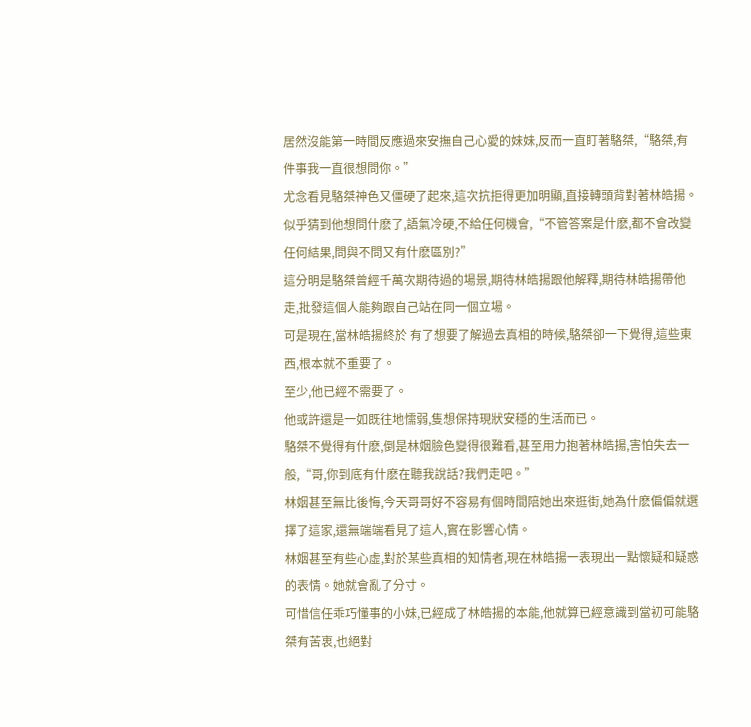居然沒能第一時間反應過來安撫自己心愛的妹妹,反而一直盯著駱桀,“駱桀,有件事我一直很想問你。”
尤念看見駱桀神色又僵硬了起來,這次抗拒得更加明顯,直接轉頭背對著林皓揚。似乎猜到他想問什麽了,語氣冷硬,不給任何機會,“不管答案是什麽,都不會改變任何結果,問與不問又有什麽區別?”
這分明是駱桀曾經千萬次期待過的場景,期待林皓揚跟他解釋,期待林皓揚帶他走,批發這個人能夠跟自己站在同一個立場。
可是現在,當林皓揚終於 有了想要了解過去真相的時候,駱桀卻一下覺得,這些東西,根本就不重要了。
至少,他已經不需要了。
他或許還是一如既往地懦弱,隻想保持現狀安穩的生活而已。
駱桀不覺得有什麽,倒是林姻臉色變得很難看,甚至用力抱著林皓揚,害怕失去一般,“哥,你到底有什麽在聽我說話?我們走吧。”
林姻甚至無比後悔,今天哥哥好不容易有個時間陪她出來逛街,她為什麽偏偏就選擇了這家,還無端端看見了這人,實在影響心情。
林姻甚至有些心虛,對於某些真相的知情者,現在林皓揚一表現出一點懷疑和疑惑的表情。她就會亂了分寸。
可惜信任乖巧懂事的小妹,已經成了林皓揚的本能,他就算已經意識到當初可能駱桀有苦衷,也絕對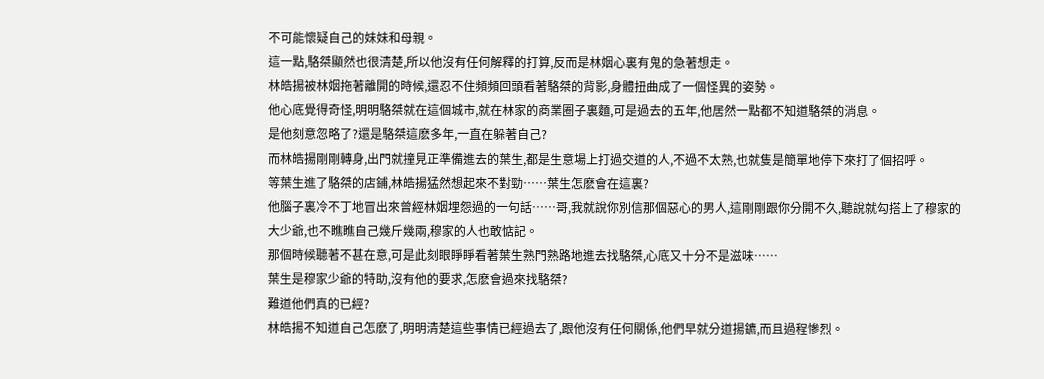不可能懷疑自己的妹妹和母親。
這一點,駱桀顯然也很清楚,所以他沒有任何解釋的打算,反而是林姻心裏有鬼的急著想走。
林皓揚被林姻拖著離開的時候,還忍不住頻頻回頭看著駱桀的背影,身體扭曲成了一個怪異的姿勢。
他心底覺得奇怪,明明駱桀就在這個城市,就在林家的商業圈子裏麵,可是過去的五年,他居然一點都不知道駱桀的消息。
是他刻意忽略了?還是駱桀這麽多年,一直在躲著自己?
而林皓揚剛剛轉身,出門就撞見正準備進去的葉生,都是生意場上打過交道的人,不過不太熟,也就隻是簡單地停下來打了個招呼。
等葉生進了駱桀的店鋪,林皓揚猛然想起來不對勁……葉生怎麽會在這裏?
他腦子裏冷不丁地冒出來曾經林姻埋怨過的一句話……哥,我就說你別信那個惡心的男人,這剛剛跟你分開不久,聽說就勾搭上了穆家的大少爺,也不瞧瞧自己幾斤幾兩,穆家的人也敢惦記。
那個時候聽著不甚在意,可是此刻眼睜睜看著葉生熟門熟路地進去找駱桀,心底又十分不是滋味……
葉生是穆家少爺的特助,沒有他的要求,怎麽會過來找駱桀?
難道他們真的已經?
林皓揚不知道自己怎麽了,明明清楚這些事情已經過去了,跟他沒有任何關係,他們早就分道揚鑣,而且過程慘烈。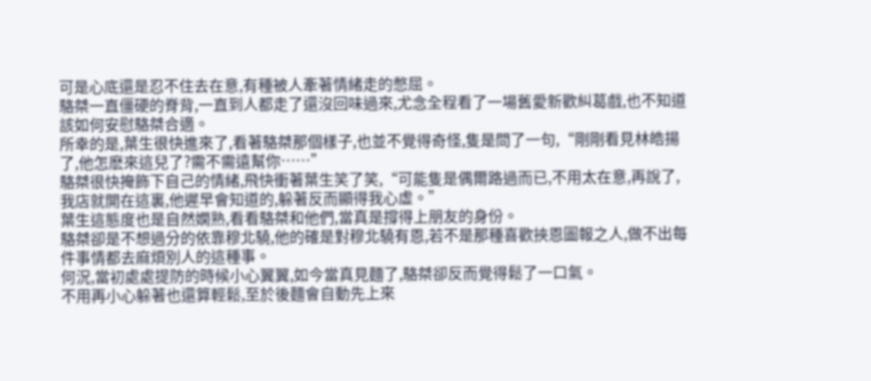可是心底還是忍不住去在意,有種被人牽著情緒走的憋屈。
駱桀一直僵硬的脊背,一直到人都走了還沒回味過來,尤念全程看了一場舊愛新歡糾葛戲,也不知道該如何安慰駱桀合適。
所幸的是,葉生很快進來了,看著駱桀那個樣子,也並不覺得奇怪,隻是問了一句,“剛剛看見林皓揚了,他怎麽來這兒了?需不需遠幫你……”
駱桀很快掩飾下自己的情緒,飛快衝著葉生笑了笑,“可能隻是偶爾路過而已,不用太在意,再說了,我店就開在這裏,他遲早會知道的,躲著反而顯得我心虛。”
葉生這態度也是自然嫻熟,看看駱桀和他們,當真是撐得上朋友的身份。
駱桀卻是不想過分的依靠穆北驍,他的確是對穆北驍有恩,若不是那種喜歡挾恩圖報之人,做不出每件事情都去麻煩別人的這種事。
何況,當初處處提防的時候小心翼翼,如今當真見麵了,駱桀卻反而覺得鬆了一口氣。
不用再小心躲著也還算輕鬆,至於後麵會自動先上來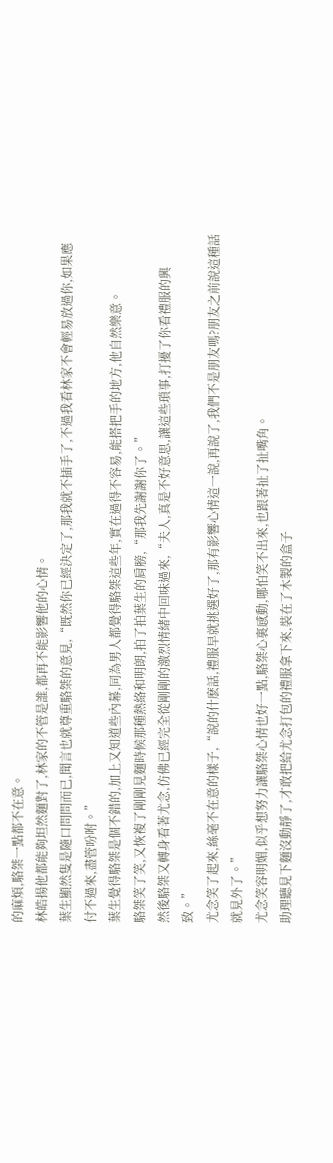的麻煩,駱桀一點都不在意。
林皓揚他都能夠坦然麵對了,林家的不管是誰,都再不能影響他的心情。
葉生顯然隻是隨口問問而已,聞言也就尊重駱桀的意見,“既然你已經決定了,那我就不插手了,不過我看林家不會輕易放過你,如果應付不過來,盡管吩咐。”
葉生覺得駱桀是個不錯的,加上又知道些內幕,同為男人都覺得駱桀這些年,實在過得不容易,能搭把手的地方,他自然樂意。
駱桀笑了笑,又恢複了剛剛見麵時候那種熱絡和明朗,拍了拍葉生的肩膀,“那我先謝謝你了。”
然後駱桀又轉身看著尤念,仿佛已經完全從剛剛的激烈情緒中回味過來,“夫人,真是不好意思,讓這些瑣事,打擾了你看禮服的興致。”
尤念笑了起來,絲毫不在意的樣子,“說的什麽話,禮服早就挑選好了,那有影響心情這一說,再說了,我們不是朋友嗎?朋友之前說這種話就見外了。”
尤念笑容明媚,似乎想努力讓駱桀心情也好一點,駱桀心裏感動,哪怕笑不出來,也跟著扯了扯嘴角。
助理聽見下麵沒動靜了,才敢把給尤念打包的禮服拿下來,裝在了木製的盒子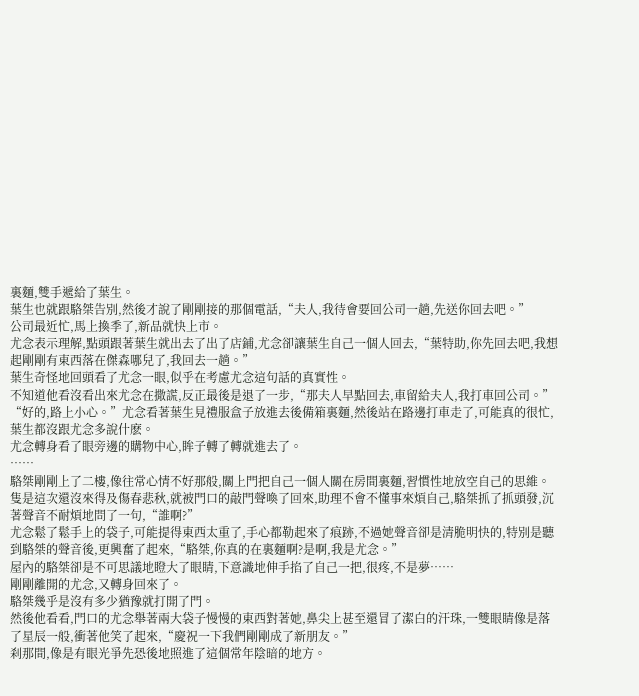裏麵,雙手遞給了葉生。
葉生也就跟駱桀告別,然後才說了剛剛接的那個電話,“夫人,我待會要回公司一趟,先送你回去吧。”
公司最近忙,馬上換季了,新品就快上市。
尤念表示理解,點頭跟著葉生就出去了出了店鋪,尤念卻讓葉生自己一個人回去,“葉特助,你先回去吧,我想起剛剛有東西落在傑森哪兒了,我回去一趟。”
葉生奇怪地回頭看了尤念一眼,似乎在考慮尤念這句話的真實性。
不知道他看沒看出來尤念在撒謊,反正最後是退了一步,“那夫人早點回去,車留給夫人,我打車回公司。”
“好的,路上小心。”尤念看著葉生見禮服盒子放進去後備箱裏麵,然後站在路邊打車走了,可能真的很忙,葉生都沒跟尤念多說什麽。
尤念轉身看了眼旁邊的購物中心,眸子轉了轉就進去了。
……
駱桀剛剛上了二樓,像往常心情不好那般,關上門把自己一個人關在房間裏麵,習慣性地放空自己的思維。
隻是這次還沒來得及傷春悲秋,就被門口的敲門聲喚了回來,助理不會不懂事來煩自己,駱桀抓了抓頭發,沉著聲音不耐煩地問了一句,“誰啊?”
尤念鬆了鬆手上的袋子,可能提得東西太重了,手心都勒起來了痕跡,不過她聲音卻是清脆明快的,特別是聽到駱桀的聲音後,更興奮了起來,“駱桀,你真的在裏麵啊?是啊,我是尤念。”
屋內的駱桀卻是不可思議地瞪大了眼睛,下意識地伸手掐了自己一把,很疼,不是夢……
剛剛離開的尤念,又轉身回來了。
駱桀幾乎是沒有多少猶豫就打開了門。
然後他看看,門口的尤念舉著兩大袋子慢慢的東西對著她,鼻尖上甚至還冒了潔白的汗珠,一雙眼睛像是落了星辰一般,衝著他笑了起來,“慶祝一下我們剛剛成了新朋友。”
刹那間,像是有眼光爭先恐後地照進了這個常年陰暗的地方。